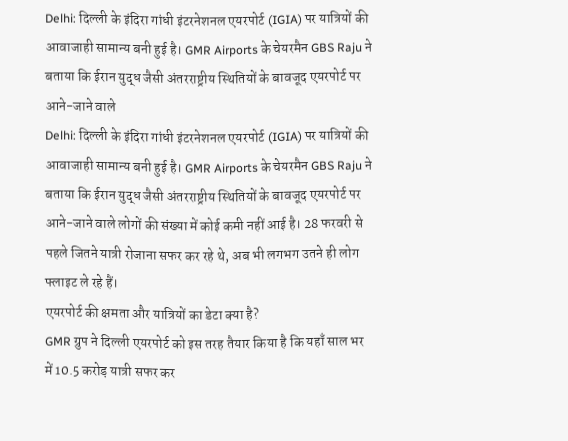Delhi: दिल्ली के इंदिरा गांधी इंटरनेशनल एयरपोर्ट (IGIA) पर यात्रियों की आवाजाही सामान्य बनी हुई है। GMR Airports के चेयरमैन GBS Raju ने बताया कि ईरान युद्ध जैसी अंतरराष्ट्रीय स्थितियों के बावजूद एयरपोर्ट पर आने-जाने वाले
Delhi: दिल्ली के इंदिरा गांधी इंटरनेशनल एयरपोर्ट (IGIA) पर यात्रियों की आवाजाही सामान्य बनी हुई है। GMR Airports के चेयरमैन GBS Raju ने बताया कि ईरान युद्ध जैसी अंतरराष्ट्रीय स्थितियों के बावजूद एयरपोर्ट पर आने-जाने वाले लोगों की संख्या में कोई कमी नहीं आई है। 28 फरवरी से पहले जितने यात्री रोजाना सफर कर रहे थे, अब भी लगभग उतने ही लोग फ्लाइट ले रहे हैं।
एयरपोर्ट की क्षमता और यात्रियों का डेटा क्या है?
GMR ग्रुप ने दिल्ली एयरपोर्ट को इस तरह तैयार किया है कि यहाँ साल भर में 10.5 करोड़ यात्री सफर कर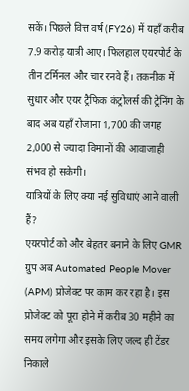सकें। पिछले वित्त वर्ष (FY26) में यहाँ करीब 7.9 करोड़ यात्री आए। फिलहाल एयरपोर्ट के तीन टर्मिनल और चार रनवे हैं। तकनीक में सुधार और एयर ट्रैफिक कंट्रोलर्स की ट्रेनिंग के बाद अब यहाँ रोजाना 1,700 की जगह 2,000 से ज्यादा विमानों की आवाजाही संभव हो सकेगी।
यात्रियों के लिए क्या नई सुविधाएं आने वाली हैं?
एयरपोर्ट को और बेहतर बनाने के लिए GMR ग्रुप अब Automated People Mover (APM) प्रोजेक्ट पर काम कर रहा है। इस प्रोजेक्ट को पूरा होने में करीब 30 महीने का समय लगेगा और इसके लिए जल्द ही टेंडर निकाले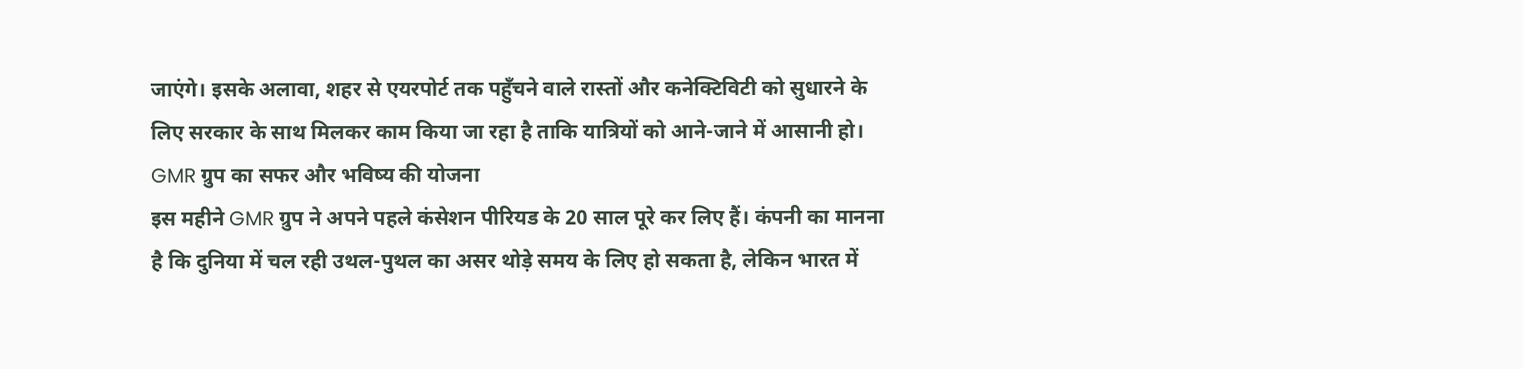जाएंगे। इसके अलावा, शहर से एयरपोर्ट तक पहुँचने वाले रास्तों और कनेक्टिविटी को सुधारने के लिए सरकार के साथ मिलकर काम किया जा रहा है ताकि यात्रियों को आने-जाने में आसानी हो।
GMR ग्रुप का सफर और भविष्य की योजना
इस महीने GMR ग्रुप ने अपने पहले कंसेशन पीरियड के 20 साल पूरे कर लिए हैं। कंपनी का मानना है कि दुनिया में चल रही उथल-पुथल का असर थोड़े समय के लिए हो सकता है, लेकिन भारत में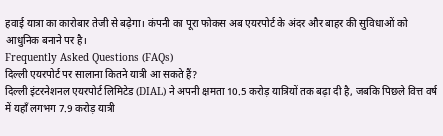हवाई यात्रा का कारोबार तेजी से बढ़ेगा। कंपनी का पूरा फोकस अब एयरपोर्ट के अंदर और बाहर की सुविधाओं को आधुनिक बनाने पर है।
Frequently Asked Questions (FAQs)
दिल्ली एयरपोर्ट पर सालाना कितने यात्री आ सकते हैं?
दिल्ली इंटरनेशनल एयरपोर्ट लिमिटेड (DIAL) ने अपनी क्षमता 10.5 करोड़ यात्रियों तक बढ़ा दी है, जबकि पिछले वित्त वर्ष में यहाँ लगभग 7.9 करोड़ यात्री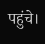पहुंचे।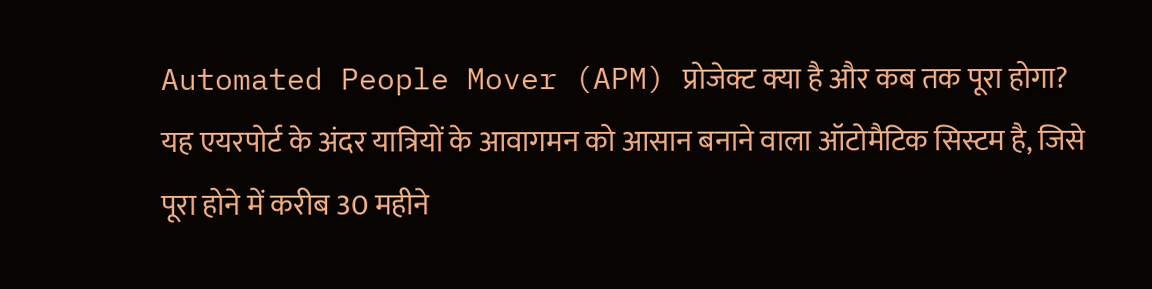Automated People Mover (APM) प्रोजेक्ट क्या है और कब तक पूरा होगा?
यह एयरपोर्ट के अंदर यात्रियों के आवागमन को आसान बनाने वाला ऑटोमैटिक सिस्टम है, जिसे पूरा होने में करीब 30 महीने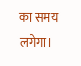का समय लगेगा।